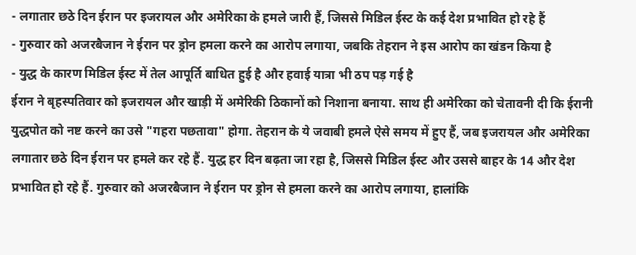- लगातार छठे दिन ईरान पर इजरायल और अमेरिका के हमले जारी हैं, जिससे मिडिल ईस्ट के कई देश प्रभावित हो रहे हैं
- गुरुवार को अजरबैजान ने ईरान पर ड्रोन हमला करने का आरोप लगाया, जबकि तेहरान ने इस आरोप का खंडन किया है
- युद्ध के कारण मिडिल ईस्ट में तेल आपूर्ति बाधित हुई है और हवाई यात्रा भी ठप पड़ गई है
ईरान ने बृहस्पतिवार को इजरायल और खाड़ी में अमेरिकी ठिकानों को निशाना बनाया. साथ ही अमेरिका को चेतावनी दी कि ईरानी युद्धपोत को नष्ट करने का उसे "गहरा पछतावा" होगा. तेहरान के ये जवाबी हमले ऐसे समय में हुए हैं, जब इजरायल और अमेरिका लगातार छठे दिन ईरान पर हमले कर रहे हैं. युद्ध हर दिन बढ़ता जा रहा है, जिससे मिडिल ईस्ट और उससे बाहर के 14 और देश प्रभावित हो रहे हैं. गुरुवार को अजरबैजान ने ईरान पर ड्रोन से हमला करने का आरोप लगाया, हालांकि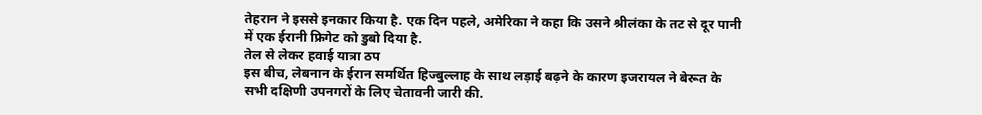तेहरान ने इससे इनकार किया है. एक दिन पहले, अमेरिका ने कहा कि उसने श्रीलंका के तट से दूर पानी में एक ईरानी फ्रिगेट को डुबो दिया है.
तेल से लेकर हवाई यात्रा ठप
इस बीच, लेबनान के ईरान समर्थित हिज्बुल्लाह के साथ लड़ाई बढ़ने के कारण इजरायल ने बेरूत के सभी दक्षिणी उपनगरों के लिए चेतावनी जारी की.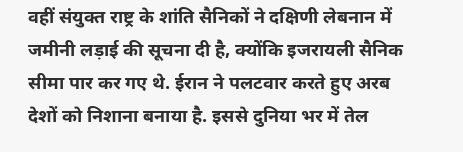वहीं संयुक्त राष्ट्र के शांति सैनिकों ने दक्षिणी लेबनान में जमीनी लड़ाई की सूचना दी है, क्योंकि इजरायली सैनिक सीमा पार कर गए थे. ईरान ने पलटवार करते हुए अरब देशों को निशाना बनाया है. इससे दुनिया भर में तेल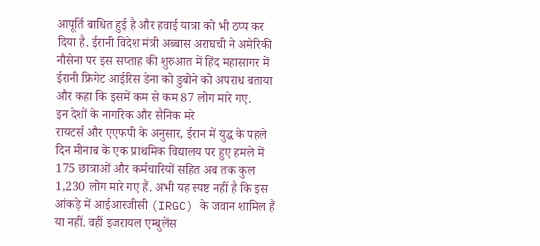आपूर्ति बाधित हुई है और हवाई यात्रा को भी ठप्प कर दिया है. ईरानी विदेश मंत्री अब्बास अराघची ने अमेरिकी नौसेना पर इस सप्ताह की शुरुआत में हिंद महासागर में ईरानी फ्रिगेट आईरिस डेना को डुबोने को अपराध बताया और कहा कि इसमें कम से कम 87 लोग मारे गए.
इन देशों के नागरिक और सैनिक मरे
रायटर्स और एएफपी के अनुसार, ईरान में युद्ध के पहले दिन मीनाब के एक प्राथमिक विद्यालय पर हुए हमले में 175 छात्राओं और कर्मचारियों सहित अब तक कुल 1,230 लोग मारे गए हैं. अभी यह स्पष्ट नहीं है कि इस आंकड़े में आईआरजीसी (IRGC) के जवान शामिल हैं या नहीं. वहीं इजरायल एम्बुलेंस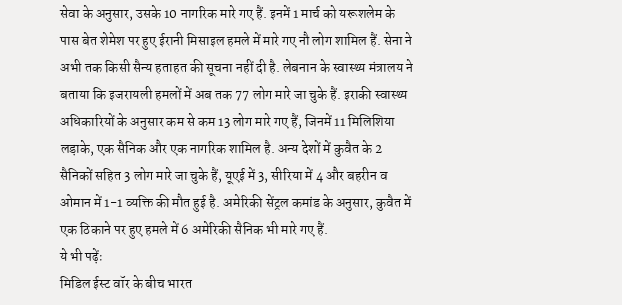सेवा के अनुसार, उसके 10 नागरिक मारे गए हैं. इनमें 1 मार्च को यरूशलेम के पास बेत शेमेश पर हुए ईरानी मिसाइल हमले में मारे गए नौ लोग शामिल हैं. सेना ने अभी तक किसी सैन्य हताहत की सूचना नहीं दी है. लेबनान के स्वास्थ्य मंत्रालय ने बताया कि इजरायली हमलों में अब तक 77 लोग मारे जा चुके हैं. इराकी स्वास्थ्य अधिकारियों के अनुसार कम से कम 13 लोग मारे गए हैं, जिनमें 11 मिलिशिया लड़ाके, एक सैनिक और एक नागरिक शामिल है. अन्य देशों में कुवैत के 2 सैनिकों सहित 3 लोग मारे जा चुके हैं, यूएई में 3, सीरिया में 4 और बहरीन व ओमान में 1-1 व्यक्ति की मौत हुई है. अमेरिकी सेंट्रल कमांड के अनुसार, कुवैत में एक ठिकाने पर हुए हमले में 6 अमेरिकी सैनिक भी मारे गए हैं.
ये भी पढ़ेंः
मिडिल ईस्ट वॉर के बीच भारत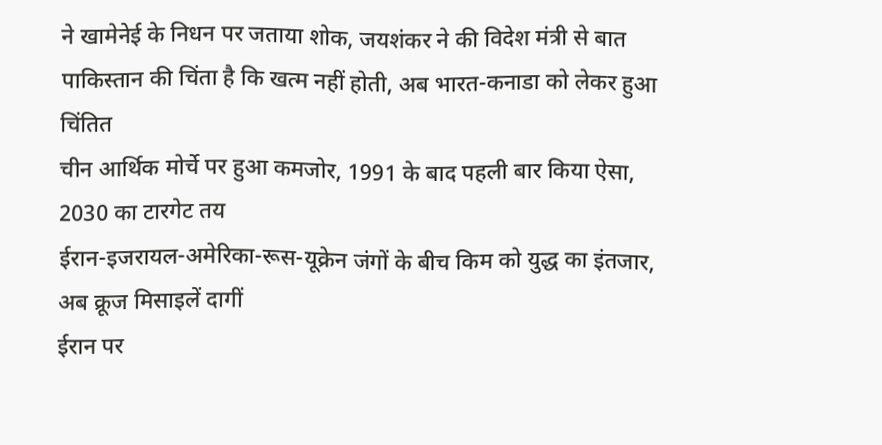ने खामेनेई के निधन पर जताया शोक, जयशंकर ने की विदेश मंत्री से बात
पाकिस्तान की चिंता है कि खत्म नहीं होती, अब भारत-कनाडा को लेकर हुआ चिंतित
चीन आर्थिक मोर्चे पर हुआ कमजोर, 1991 के बाद पहली बार किया ऐसा, 2030 का टारगेट तय
ईरान-इजरायल-अमेरिका-रूस-यूक्रेन जंगों के बीच किम को युद्ध का इंतजार, अब क्रूज मिसाइलें दागीं
ईरान पर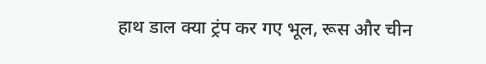हाथ डाल क्या ट्रंप कर गए भूल, रूस और चीन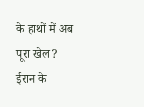के हाथों में अब पूरा खेल?
ईरान के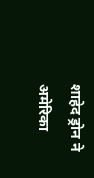शाहेद ड्रोन ने अमेरिका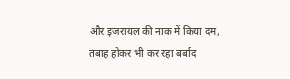और इजरायल की नाक में किया दम, तबाह होकर भी कर रहा बर्बाद